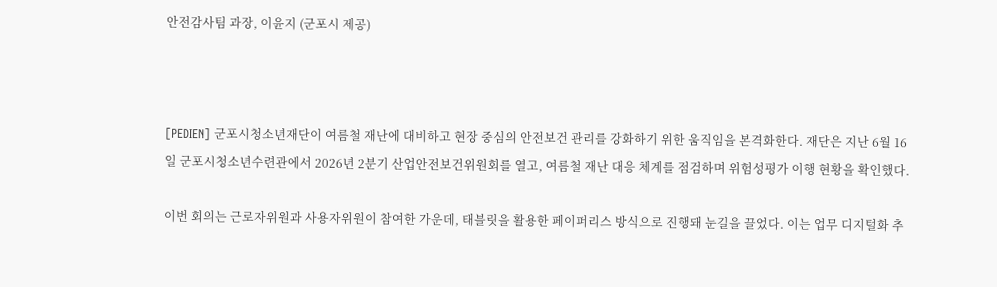안전감사팀 과장, 이윤지 (군포시 제공)



[PEDIEN] 군포시청소년재단이 여름철 재난에 대비하고 현장 중심의 안전보건 관리를 강화하기 위한 움직임을 본격화한다. 재단은 지난 6월 16일 군포시청소년수련관에서 2026년 2분기 산업안전보건위원회를 열고, 여름철 재난 대응 체계를 점검하며 위험성평가 이행 현황을 확인했다.

이번 회의는 근로자위원과 사용자위원이 참여한 가운데, 태블릿을 활용한 페이퍼리스 방식으로 진행돼 눈길을 끌었다. 이는 업무 디지털화 추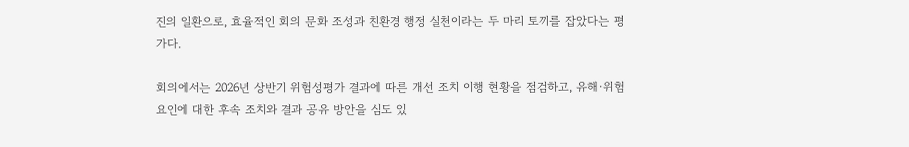진의 일환으로, 효율적인 회의 문화 조성과 친환경 행정 실천이라는 두 마리 토끼를 잡았다는 평가다.

회의에서는 2026년 상반기 위험성평가 결과에 따른 개선 조치 이행 현황을 점검하고, 유해·위험 요인에 대한 후속 조치와 결과 공유 방안을 심도 있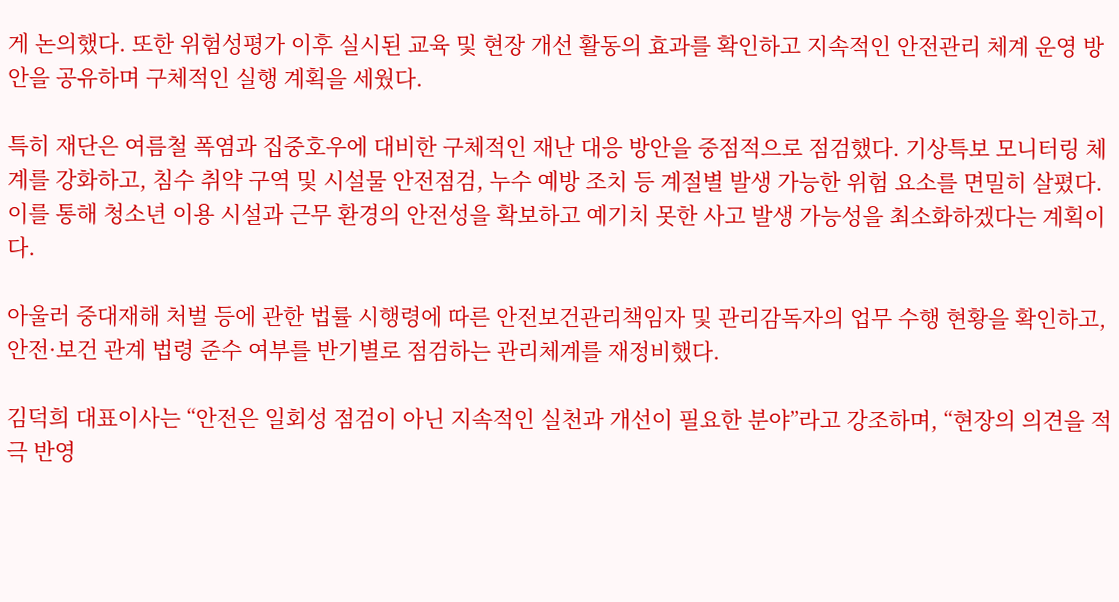게 논의했다. 또한 위험성평가 이후 실시된 교육 및 현장 개선 활동의 효과를 확인하고 지속적인 안전관리 체계 운영 방안을 공유하며 구체적인 실행 계획을 세웠다.

특히 재단은 여름철 폭염과 집중호우에 대비한 구체적인 재난 대응 방안을 중점적으로 점검했다. 기상특보 모니터링 체계를 강화하고, 침수 취약 구역 및 시설물 안전점검, 누수 예방 조치 등 계절별 발생 가능한 위험 요소를 면밀히 살폈다. 이를 통해 청소년 이용 시설과 근무 환경의 안전성을 확보하고 예기치 못한 사고 발생 가능성을 최소화하겠다는 계획이다.

아울러 중대재해 처벌 등에 관한 법률 시행령에 따른 안전보건관리책임자 및 관리감독자의 업무 수행 현황을 확인하고, 안전·보건 관계 법령 준수 여부를 반기별로 점검하는 관리체계를 재정비했다.

김덕희 대표이사는 “안전은 일회성 점검이 아닌 지속적인 실천과 개선이 필요한 분야”라고 강조하며, “현장의 의견을 적극 반영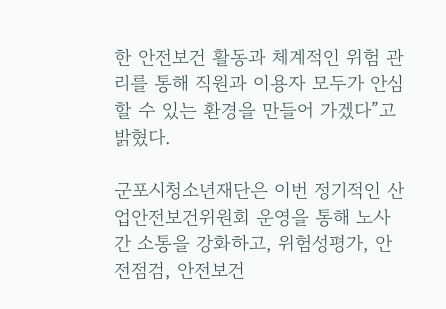한 안전보건 활동과 체계적인 위험 관리를 통해 직원과 이용자 모두가 안심할 수 있는 환경을 만들어 가겠다”고 밝혔다.

군포시청소년재단은 이번 정기적인 산업안전보건위원회 운영을 통해 노사 간 소통을 강화하고, 위험성평가, 안전점검, 안전보건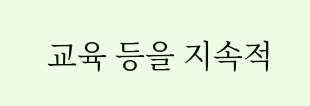교육 등을 지속적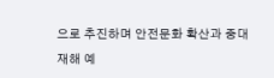으로 추진하며 안전문화 확산과 중대재해 예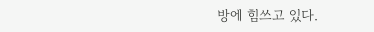방에 힘쓰고 있다.